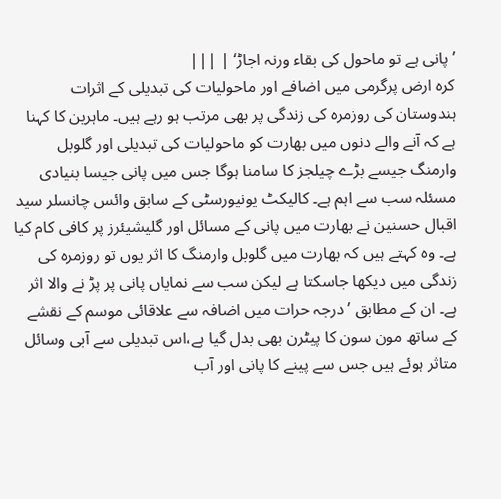’پانی ہے تو ماحول کی بقاء ورنہ اجاڑ‘ | |||
کرہ ارض پرگرمی میں اضافے اور ماحولیات کی تبدیلی کے اثرات ہندوستان کی روزمرہ کی زندگی پر بھی مرتب ہو رہے ہیں۔ ماہرین کا کہنا ہے کہ آنے والے دنوں میں بھارت کو ماحولیات کی تبدیلی اور گلوبل وارمنگ جیسے بڑے چیلجز کا سامنا ہوگا جس میں پانی جیسا بنیادی مسئلہ سب سے اہم ہے۔ کالیکٹ یونیورسٹی کے سابق وائس چانسلر سید اقبال حسنین نے بھارت میں پانی کے مسائل اور گلیشیئرز پر کافی کام کیا ہے۔ وہ کہتے ہیں کہ بھارت میں گلوبل وارمنگ کا اثر یوں تو روزمرہ کی زندگی میں دیکھا جاسکتا ہے لیکن سب سے نمایاں پانی پر پڑ نے والا اثر ہے۔ ان کے مطابق ’درجہ حرات میں اضافہ سے علاقائی موسم کے نقشے کے ساتھ مون سون کا پیٹرن بھی بدل گيا ہے،اس تبدیلی سے آبی وسائل متاثر ہوئے ہیں جس سے پینے کا پانی اور آب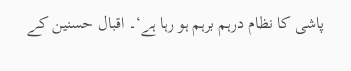پاشی کا نظام درہم برہم ہو رہا ہے‘۔ اقبال حسنین کے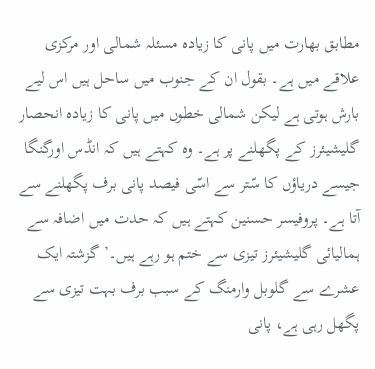مطابق بھارت میں پانی کا زیادہ مسئلہ شمالی اور مرکزی علاقے میں ہے۔ بقول ان کے جنوب میں ساحل ہیں اس لیے بارش ہوتی ہے لیکن شمالی خطوں میں پانی کا زیادہ انحصار گلیشیئرز کے پگھلنے پر ہے۔ وہ کہتے ہیں کہ انڈس اورگنگا جیسے دریاؤں کا سّتر سے اسّی فیصد پانی برف پگھلنے سے آتا ہے۔ پروفیسر حسنین کہتے ہیں کہ حدت میں اضافہ سے ہمالیائی گلیشیئرز تیزی سے ختم ہو رہے ہیں۔’گزشتہ ایک عشرے سے گلوبل وارمنگ کے سبب برف بہت تیزی سے پگھل رہی ہے، پانی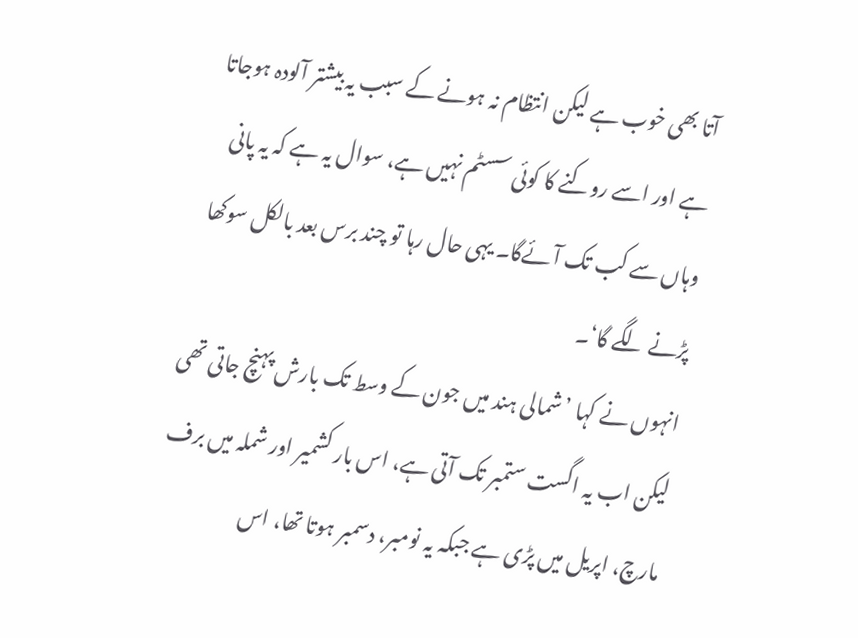آتا بھی خوب ہے لیکن انتظام نہ ہونے کے سبب یہ بیشتر آلودہ ہوجاتا ہے اور اسے روکنے کا کوئی سسٹم نہیں ہے، سوال یہ ہے کہ یہ پانی وہاں سے کب تک آئےگا۔ یہی حال رہا تو چند برس بعد بالکل سوکھا پڑنے لگے گا‘۔
انہوں نے کہا ’شمالی ہند میں جون کے وسط تک بارش پہنچ جاتی تھی لیکن اب یہ اگست ستمبر تک آتی ہے، اس بار کشمیر اور شملہ میں برف مارچ، اپریل میں پڑی ہے جبکہ یہ نومبر، دسمبر ہوتا تھا، اس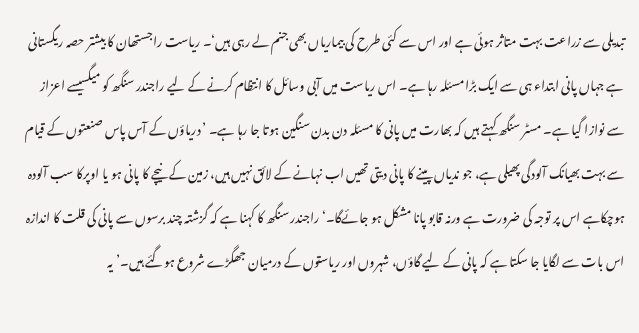تبدیلی سے زراعت بہت متاثر ہوئی ہے اور اس سے کئی طرح کی بیماریاں بھی جنم لے رہی ہیں‘۔ ریاست راجستھان کا بیشتر حصہ ریگستانی ہے جہاں پانی ابتداء ہی سے ایک بڑا مسئلہ رہا ہے۔ اس ریاست میں آبی وسائل کا انتظام کرنے کے لیے راجندر سنگھ کو میگسیسے اعزاز سے نوازا گیا ہے۔ مسٹر سنگھ کہتے ہیں کہ بھارت میں پانی کا مسئلہ دن بدن سنگین ہوتا جا رہا ہے۔ ’دریاؤں کے آس پاس صنعتوں کے قیام سے بہت بھیانک آلودگی پھیلی ہے، جو ندیاں پینے کا پانی دیتی تھیں اب نہانے کے لائق نہیں ہیں، زمین کے نیچے کا پانی ہو یا اوپرکا سب آلودہ ہوچکاہے اس پر توجہ کی ضرورت ہے ورنہ قابو پانا مشکل ہو جائےگا۔‘ راجندر سنگھ کا کہنا ہے کہ گزشتہ چند برسوں سے پانی کی قلت کا اندازہ اس بات سے لگایا جا سکتا ہے کہ پانی کے لیے گاؤں، شہروں اور ریاستوں کے درمیان جھگڑے شروع ہوگئے ہیں۔’یہ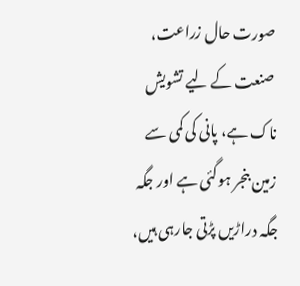صورت حال زراعت، صنعت کے لیے تشویش ناک ہے، پانی کی کمی سے زمین بنجر ہوگئی ہے اور جگہ جگہ دراڑیں پڑتی جارہی ہیں،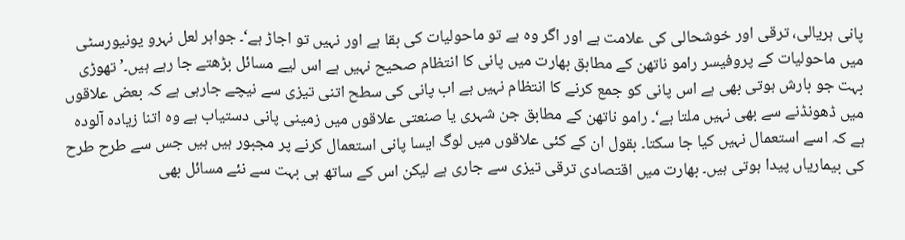پانی ہریالی، ترقی اور خوشحالی کی علامت ہے اور اگر وہ ہے تو ماحولیات کی بقا ہے اور نہیں تو اجاڑ ہے‘۔ جواہر لعل نہرو یونیورسٹی میں ماحولیات کے پروفیسر رامو ناتھن کے مطابق بھارت میں پانی کا انتظام صحیح نہیں ہے اس لیے مسائل بڑھتے جا رہے ہیں۔’تھوڑی بہت جو بارش ہوتی بھی ہے اس پانی کو جمع کرنے کا انتظام نہیں ہے اب پانی کی سطح اتنی تیزی سے نیچے جارہی ہے کہ بعض علاقوں میں ڈھونڈنے سے بھی نہیں ملتا ہے‘۔ رامو ناتھن کے مطابق جن شہری یا صنعتی علاقوں میں زمینی پانی دستیاب ہے وہ اتنا زیادہ آلودہ ہے کہ اسے استعمال نہیں کیا جا سکتا۔ بقول ان کے کئی علاقوں میں لوگ ایسا پانی استعمال کرنے پر مجبور ہیں ہیں جس سے طرح طرح کی بیماریاں پیدا ہوتی ہیں۔ بھارت میں اقتصادی ترقی تیزی سے جاری ہے لیکن اس کے ساتھ ہی بہت سے نئے مسائل بھی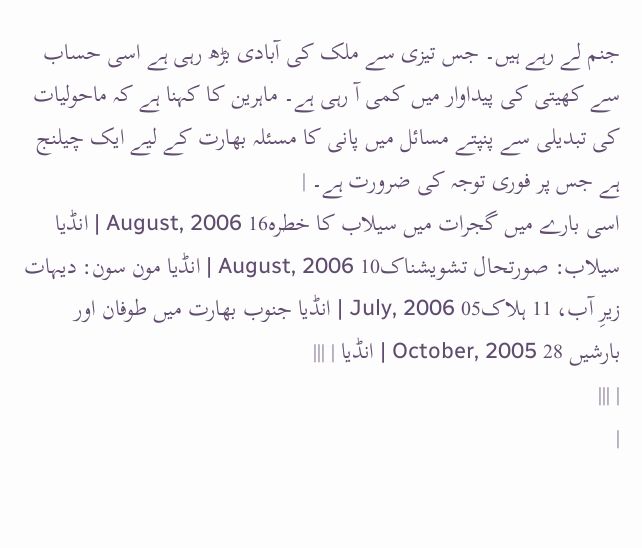جنم لے رہے ہیں۔ جس تیزی سے ملک کی آبادی بڑھ رہی ہے اسی حساب سے کھیتی کی پیداوار میں کمی آ رہی ہے۔ ماہرین کا کہنا ہے کہ ماحولیات کی تبدیلی سے پنپتے مسائل میں پانی کا مسئلہ بھارت کے لیے ایک چیلنج ہے جس پر فوری توجہ کی ضرورت ہے۔ |
اسی بارے میں گجرات میں سیلاب کا خطرہ16 August, 2006 | انڈیا سیلاب: صورتحال تشویشناک10 August, 2006 | انڈیا مون سون: دیہات زیرِ آب، 11 ہلاک05 July, 2006 | انڈیا جنوب بھارت میں طوفان اور بارشیں 28 October, 2005 | انڈیا | |||
| |||
|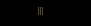|||